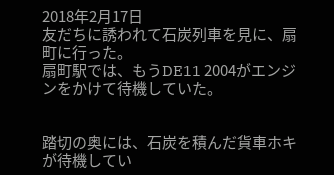2018年2月17日
友だちに誘われて石炭列車を見に、扇町に行った。
扇町駅では、もうDE11 2004がエンジンをかけて待機していた。


踏切の奥には、石炭を積んだ貨車ホキが待機してい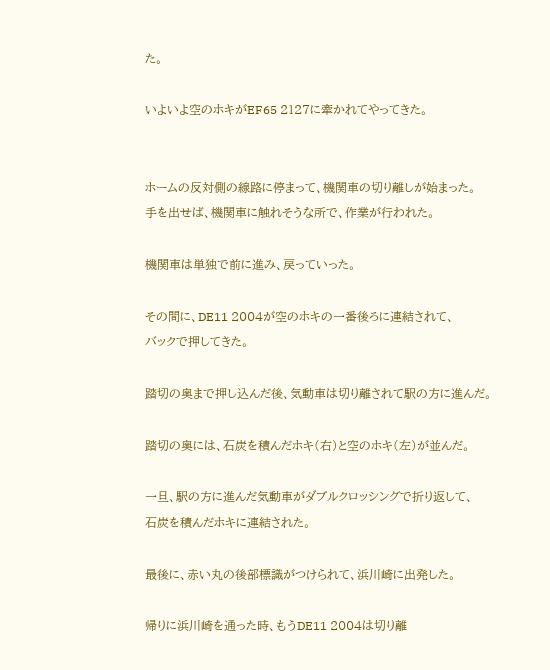た。

いよいよ空のホキがEF65 2127に牽かれてやってきた。


ホームの反対側の線路に停まって、機関車の切り離しが始まった。
手を出せば、機関車に触れそうな所で、作業が行われた。

機関車は単独で前に進み、戻っていった。

その間に、DE11 2004が空のホキの一番後ろに連結されて、
バックで押してきた。

踏切の奥まで押し込んだ後、気動車は切り離されて駅の方に進んだ。

踏切の奥には、石炭を積んだホキ(右)と空のホキ(左)が並んだ。

一旦、駅の方に進んだ気動車がダブルクロッシングで折り返して、
石炭を積んだホキに連結された。

最後に、赤い丸の後部標識がつけられて、浜川崎に出発した。

帰りに浜川崎を通った時、もうDE11 2004は切り離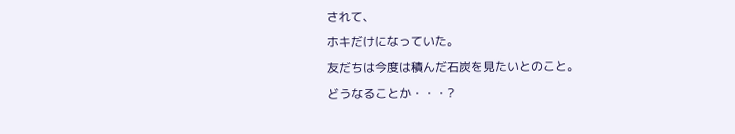されて、
ホキだけになっていた。
友だちは今度は積んだ石炭を見たいとのこと。
どうなることか・・・?